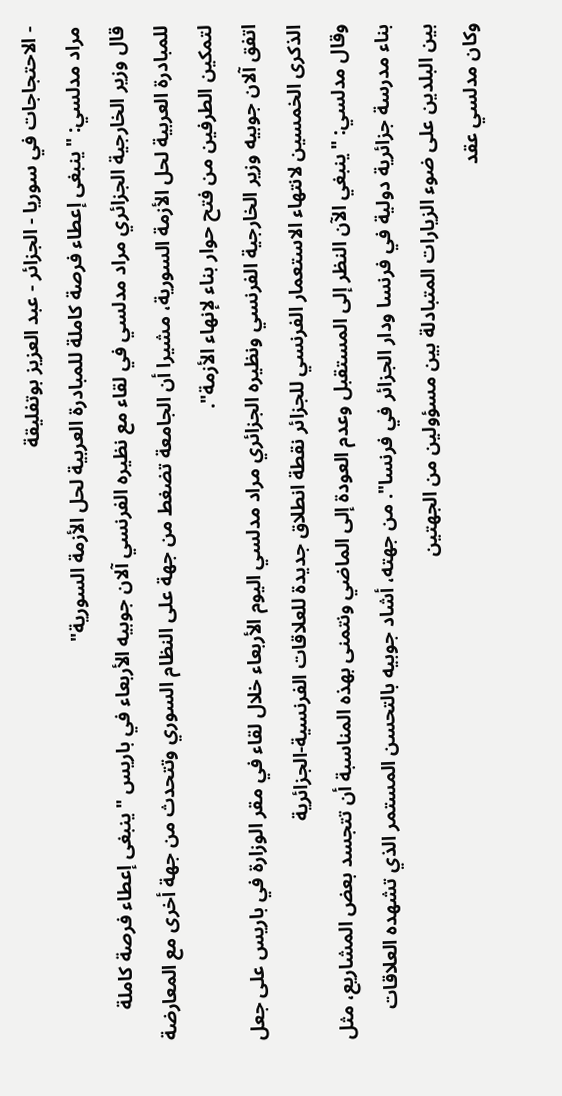- الاحتجاجات في سوريا - الجزائر - عبد العزيز بوتفليقة
مراد مدلسي: "ينبغى إعطاء فرصة كاملة للمبادرة العربية لحل الأزمة السورية"
قال وزير الخارجية الجزائري مراد مدلسي في لقاء مع نظيره الفرنسي آلان جوبيه الأربعاء في باريس "ينبغى إعطاء فرصة كاملة للمبادرة العربية لحل الأزمة السورية، مشيرا أن الجامعة تضغط من جهة على النظام السوري وتتحدث من جهة أخرى مع المعارضة لتمكين الطرفين من فتح حوار بناء لإنهاء الأزمة".
اتفق آلان جوبيه وزير الخارجية الفرنسي ونظيره الجزائري مراد مدلسي اليوم الأربعاء خلال لقاء في مقر الوزارة في باريس على جعل الذكرى الخمسين لانتهاء الاستعمار الفرنسي للجزائر نقطة انطلاق جديدة للعلاقات الفرنسية-الجزائرية
وقال مدلسي: "ينبغي الآن النظر إلى المستقبل وعدم العودة إلى الماضي ونتمنى بهذه المناسبة أن تتجسد بعض المشاريع، مثل بناء مدرسة جزائرية دولية في فرنسا ودار الجزائر في فرنسا". من جهته، أشاد جوبيه بالتحسن المستمر الذي تشهده العلاقات بين البلدين على ضوء الزيارات المتبادلة بين مسؤولين من الجهتين
وكان مدلسي عقد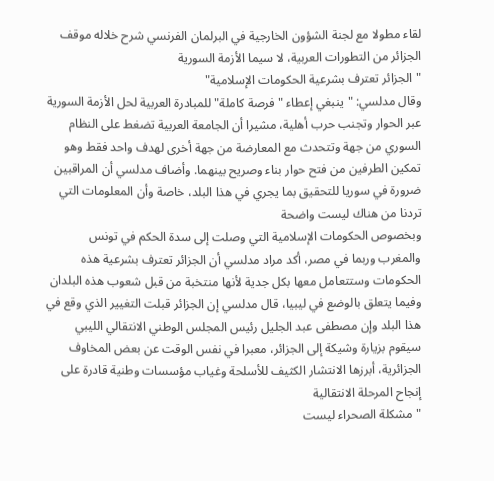لقاء مطولا مع لجنة الشؤون الخارجية في البرلمان الفرنسي شرح خلاله موقف الجزائر من التطورات العربية، لا سيما الأزمة السورية
"الجزائر تعترف بشرعية الحكومات الإسلامية"
وقال مدلسي: "ينبغي إعطاء "فرصة كاملة" للمبادرة العربية لحل الأزمة السورية عبر الحوار وتجنب حرب أهلية، مشيرا أن الجامعة العربية تضغط على النظام السوري من جهة وتتحدث مع المعارضة من جهة أخرى لهدف واحد فقط وهو تمكين الطرفين من فتح حوار بناء وصريح بينهما. وأضاف مدلسي أن المراقبين ضرورة في سوريا للتحقيق بما يجري في هذا البلد، خاصة وأن المعلومات التي تردنا من هناك ليست واضحة
وبخصوص الحكومات الإسلامية التي وصلت إلى سدة الحكم في تونس والمغرب وربما في مصر، أكد مراد مدلسي أن الجزائر تعترف بشرعية هذه الحكومات وستتعامل معها بكل جدية لأنها منتخبة من قبل شعوب هذه البلدان
وفيما يتعلق بالوضع في ليبيا، قال مدلسي إن الجزائر قبلت التغيير الذي وقع في هذا البلد وإن مصطفى عبد الجليل رئيس المجلس الوطني الانتقالي الليبي سيقوم بزيارة وشيكة إلى الجزائر، معبرا في نفس الوقت عن بعض المخاوف الجزائرية، أبرزها الانتشار الكثيف للأسلحة وغياب مؤسسات وطنية قادرة على إنجاح المرحلة الانتقالية
"مشكلة الصحراء ليست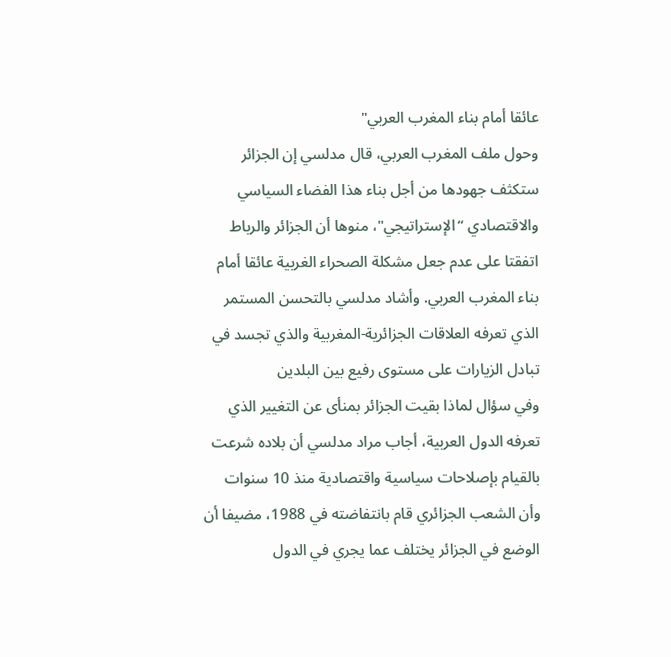عائقا أمام بناء المغرب العربي"
وحول ملف المغرب العربي، قال مدلسي إن الجزائر ستكثف جهودها من أجل بناء هذا الفضاء السياسي والاقتصادي “الإستراتيجي"، منوها أن الجزائر والرباط اتفقتا على عدم جعل مشكلة الصحراء الغربية عائقا أمام بناء المغرب العربي. وأشاد مدلسي بالتحسن المستمر الذي تعرفه العلاقات الجزائرية-المغربية والذي تجسد في تبادل الزيارات على مستوى رفيع بين البلدين
وفي سؤال لماذا بقيت الجزائر بمنأى عن التغيير الذي تعرفه الدول العربية، أجاب مراد مدلسي أن بلاده شرعت بالقيام بإصلاحات سياسية واقتصادية منذ 10 سنوات وأن الشعب الجزائري قام بانتفاضته في 1988، مضيفا أن الوضع في الجزائر يختلف عما يجري في الدول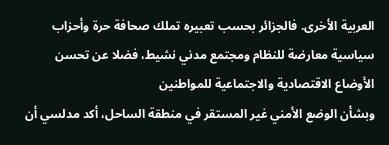العربية الأخرى. فالجزائر بحسب تعبيره تملك صحافة حرة وأحزاب سياسية معارضة للنظام ومجتمع مدني نشيط، فضلا عن تحسن الأوضاع الاقتصادية والاجتماعية للمواطنين
وبشأن الوضع الأمني غير المستقر في منطقة الساحل، أكد مدلسي أن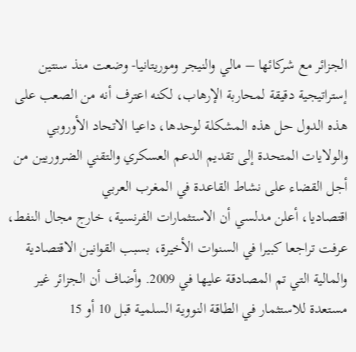الجزائر مع شركائها – مالي والنيجر وموريتانيا- وضعت منذ سنتين إستراتيجية دقيقة لمحاربة الإرهاب، لكنه اعترف أنه من الصعب على هذه الدول حل هذه المشكلة لوحدها، داعيا الاتحاد الأوروبي والولايات المتحدة إلى تقديم الدعم العسكري والتقني الضروريين من أجل القضاء على نشاط القاعدة في المغرب العربي
اقتصاديا، أعلن مدلسي أن الاستثمارات الفرنسية، خارج مجال النفط، عرفت تراجعا كبيرا في السنوات الأخيرة، بسبب القوانين الاقتصادية والمالية التي تم المصادقة عليها في 2009. وأضاف أن الجزائر غير مستعدة للاستثمار في الطاقة النووية السلمية قبل 10 أو 15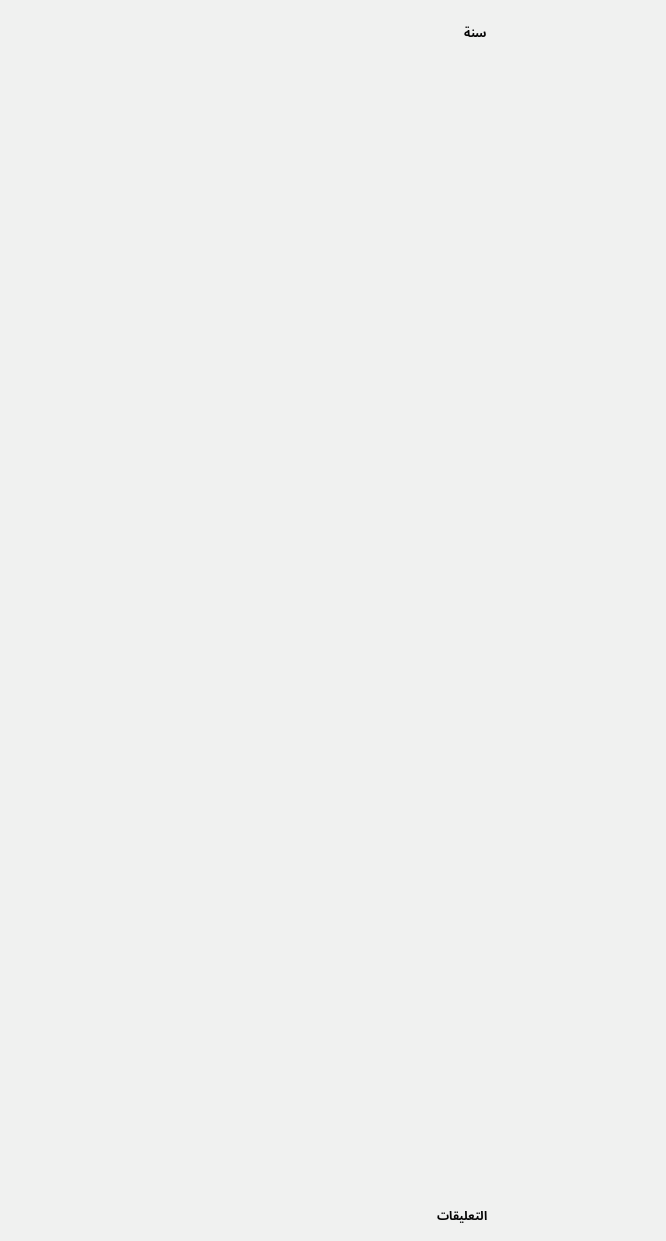سنة


















































التعليقات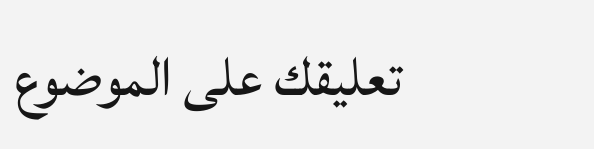تعليقك على الموضوع